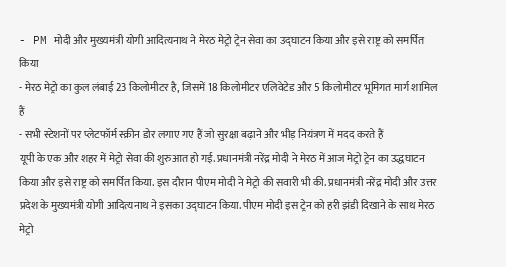- PM मोदी और मुख्यमंत्री योगी आदित्यनाथ ने मेरठ मेट्रो ट्रेन सेवा का उद्घाटन किया और इसे राष्ट्र को समर्पित किया
- मेरठ मेट्रो का कुल लंबाई 23 किलोमीटर है, जिसमें 18 किलोमीटर एलिवेटेड और 5 किलोमीटर भूमिगत मार्ग शामिल हैं
- सभी स्टेशनों पर प्लेटफॉर्म स्क्रीन डोर लगाए गए हैं जो सुरक्षा बढ़ाने और भीड़ नियंत्रण में मदद करते हैं
यूपी के एक और शहर में मेट्रो सेवा की शुरुआत हो गई. प्रधानमंत्री नरेंद्र मोदी ने मेरठ में आज मेट्रो ट्रेन का उद्धघाटन किया और इसे राष्ट्र को समर्पित किया. इस दौरान पीएम मोदी ने मेट्रो की सवारी भी की. प्रधानमंत्री नरेंद्र मोदी और उत्तर प्रदेश के मुख्यमंत्री योगी आदित्यनाथ ने इसका उद्घाटन किया. पीएम मोदी इस ट्रेन को हरी झंडी दिखाने के साथ मेरठ मेट्रो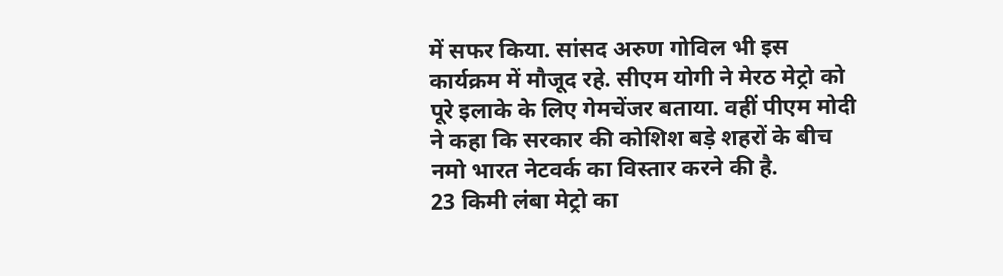में सफर किया. सांसद अरुण गोविल भी इस कार्यक्रम में मौजूद रहे. सीएम योगी ने मेरठ मेट्रो को पूरे इलाके के लिए गेमचेंजर बताया. वहीं पीएम मोदी ने कहा कि सरकार की कोशिश बड़े शहरों के बीच नमो भारत नेटवर्क का विस्तार करने की है.
23 किमी लंबा मेट्रो का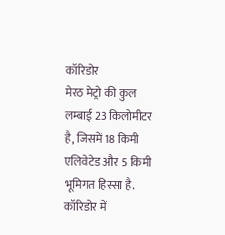कॉरिडोर
मेरठ मेट्रो की कुल लम्बाई 23 किलोमीटर है, जिसमें 18 किमी एलिवेटेड और 5 किमी भूमिगत हिस्सा है. कॉरिडोर में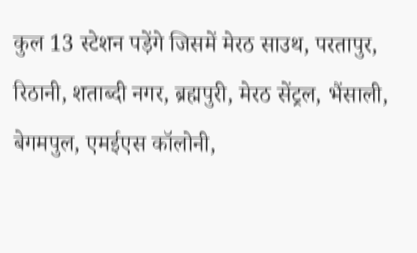कुल 13 स्टेशन पड़ेंगे जिसमें मेरठ साउथ, परतापुर, रिठानी, शताब्दी नगर, ब्रह्मपुरी, मेरठ सेंट्रल, भैंसाली, बेगमपुल, एमईएस कॉलोनी,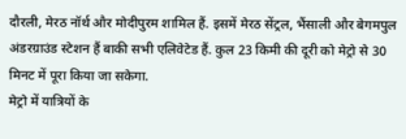दौरली, मेरठ नॉर्थ और मोदीपुरम शामिल हैं. इसमें मेरठ सेंट्रल, भैंसाली और बेगमपुल अंडरग्राउंड स्टेशन हैं बाकी सभी एलिवेटेड हैं. कुल 23 किमी की दूरी को मेट्रो से 30 मिनट में पूरा किया जा सकेगा.
मेट्रो में यात्रियों के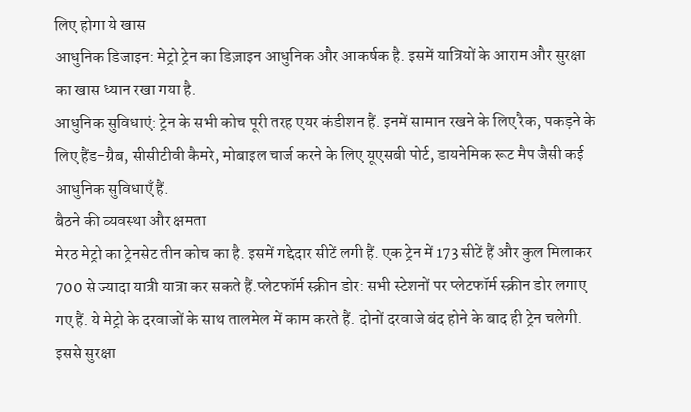लिए होगा ये खास
आधुनिक डिजाइन: मेट्रो ट्रेन का डिज़ाइन आधुनिक और आकर्षक है. इसमें यात्रियों के आराम और सुरक्षा का खास ध्यान रखा गया है.
आधुनिक सुविधाएं: ट्रेन के सभी कोच पूरी तरह एयर कंडीशन हैं. इनमें सामान रखने के लिए रैक, पकड़ने के लिए हैंड-ग्रैब, सीसीटीवी कैमरे, मोबाइल चार्ज करने के लिए यूएसबी पोर्ट, डायनेमिक रूट मैप जैसी कई आधुनिक सुविधाएँ हैं.
बैठने की व्यवस्था और क्षमता
मेरठ मेट्रो का ट्रेनसेट तीन कोच का है. इसमें गद्देदार सीटें लगी हैं. एक ट्रेन में 173 सीटें हैं और कुल मिलाकर 700 से ज्यादा यात्री यात्रा कर सकते हैं.प्लेटफॉर्म स्क्रीन डोर: सभी स्टेशनों पर प्लेटफॉर्म स्क्रीन डोर लगाए गए हैं. ये मेट्रो के दरवाजों के साथ तालमेल में काम करते हैं. दोनों दरवाजे बंद होने के बाद ही ट्रेन चलेगी. इससे सुरक्षा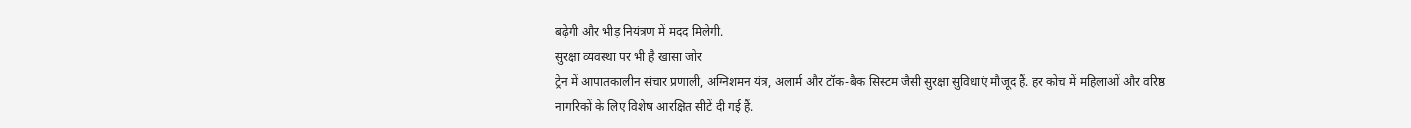बढ़ेगी और भीड़ नियंत्रण में मदद मिलेगी.
सुरक्षा व्यवस्था पर भी है खासा जोर
ट्रेन में आपातकालीन संचार प्रणाली, अग्निशमन यंत्र, अलार्म और टॉक-बैक सिस्टम जैसी सुरक्षा सुविधाएं मौजूद हैं. हर कोच में महिलाओं और वरिष्ठ नागरिकों के लिए विशेष आरक्षित सीटें दी गई हैं.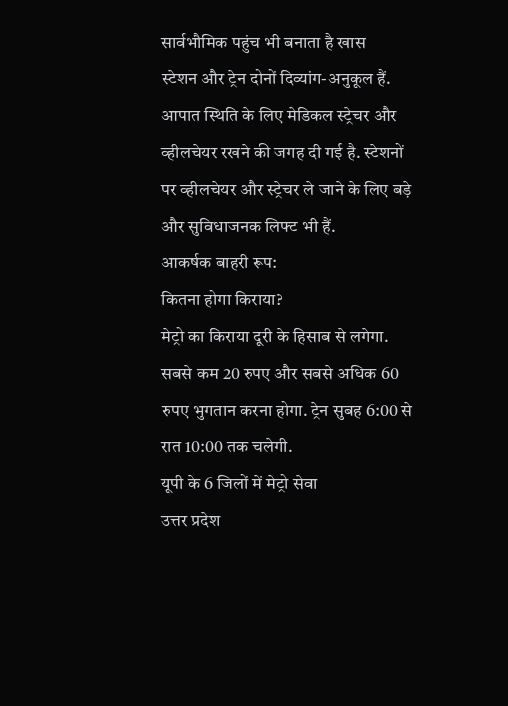सार्वभौमिक पहुंच भी बनाता है खास
स्टेशन और ट्रेन दोनों दिव्यांग-अनुकूल हैं. आपात स्थिति के लिए मेडिकल स्ट्रेचर और व्हीलचेयर रखने की जगह दी गई है. स्टेशनों पर व्हीलचेयर और स्ट्रेचर ले जाने के लिए बड़े और सुविधाजनक लिफ्ट भी हैं.
आकर्षक बाहरी रूप:
कितना होगा किराया?
मेट्रो का किराया दूरी के हिसाब से लगेगा. सबसे कम 20 रुपए और सबसे अधिक 60 रुपए भुगतान करना होगा. ट्रेन सुबह 6:00 से रात 10:00 तक चलेगी.
यूपी के 6 जिलों में मेट्रो सेवा
उत्तर प्रदेश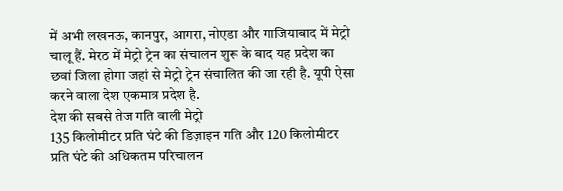में अभी लखनऊ, कानपुर, आगरा, नोएडा और गाजियाबाद में मेट्रो चालू हैं. मेरठ में मेट्रो ट्रेन का संचालन शुरू के बाद यह प्रदेश का छवां जिला होगा जहां से मेट्रो ट्रेन संचालित की जा रही है. यूपी ऐसा करने वाला देश एकमात्र प्रदेश है.
देश की सबसे तेज गति वाली मेट्रो
135 किलोमीटर प्रति घंटे की डिज़ाइन गति और 120 किलोमीटर प्रति घंटे की अधिकतम परिचालन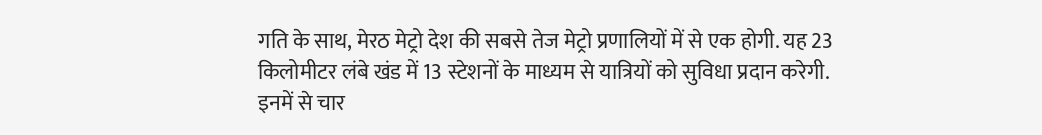गति के साथ, मेरठ मेट्रो देश की सबसे तेज मेट्रो प्रणालियों में से एक होगी. यह 23 किलोमीटर लंबे खंड में 13 स्टेशनों के माध्यम से यात्रियों को सुविधा प्रदान करेगी. इनमें से चार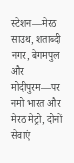स्टेशन—मेरठ साउथ, शताब्दी नगर, बेगमपुल और मोदीपुरम—पर नमो भारत और मेरठ मेट्रो, दोनों सेवाएं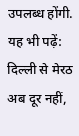उपलब्ध होंगी.
यह भी पढ़ें: दिल्ली से मेरठ अब दूर नहीं,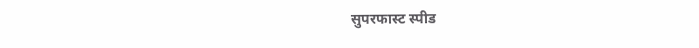सुपरफास्ट स्पीड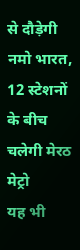से दौड़ेगी नमो भारत, 12 स्टेशनों के बीच चलेगी मेरठ मेट्रो
यह भी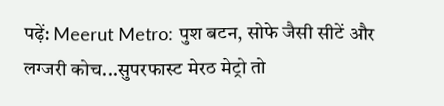पढ़ें: Meerut Metro: पुश बटन, सोफे जैसी सीटें और लग्जरी कोच...सुपरफास्ट मेरठ मेट्रो तो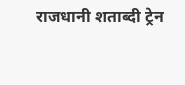राजधानी शताब्दी ट्रेन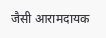जैसी आरामदायक